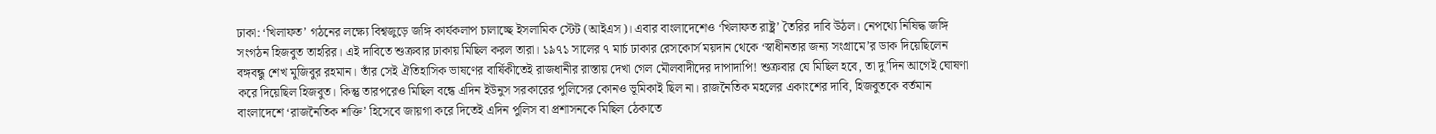ঢাকা: ‘খিলাফত’ গঠনের লক্ষ্যে বিশ্বজুড়ে জঙ্গি কার্যকলাপ চালাচ্ছে ইসলামিক স্টেট (আইএস)। এবার বাংলাদেশেও ‘খিলাফত রাষ্ট্র’ তৈরির দাবি উঠল। নেপথ্যে নিষিদ্ধ জঙ্গি সংগঠন হিজবুত তাহরির। এই দাবিতে শুক্রবার ঢাকায় মিছিল করল তারা। ১৯৭১ সালের ৭ মার্চ ঢাকার রেসকোর্স ময়দান থেকে ‘স্বাধীনতার জন্য সংগ্রামে’র ডাক দিয়েছিলেন বঙ্গবন্ধু শেখ মুজিবুর রহমান। তাঁর সেই ঐতিহাসিক ভাষণের বার্ষিকীতেই রাজধানীর রাস্তায় দেখা গেল মৌলবাদীদের দাপাদাপি! শুক্রবার যে মিছিল হবে, তা দু’দিন আগেই ঘোষণা করে দিয়েছিল হিজবুত। কিন্তু তারপরেও মিছিল বন্ধে এদিন ইউনুস সরকারের পুলিসের কোনও ভূমিকাই ছিল না। রাজনৈতিক মহলের একাংশের দাবি, হিজবুতকে বর্তমান বাংলাদেশে ‘রাজনৈতিক শক্তি’ হিসেবে জায়গা করে দিতেই এদিন পুলিস বা প্রশাসনকে মিছিল ঠেকাতে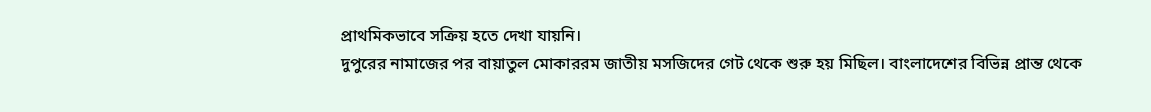প্রাথমিকভাবে সক্রিয় হতে দেখা যায়নি।
দুপুরের নামাজের পর বায়াতুল মোকাররম জাতীয় মসজিদের গেট থেকে শুরু হয় মিছিল। বাংলাদেশের বিভিন্ন প্রান্ত থেকে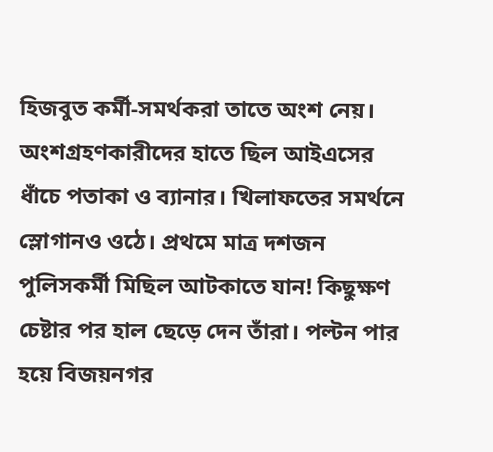হিজবুত কর্মী-সমর্থকরা তাতে অংশ নেয়। অংশগ্রহণকারীদের হাতে ছিল আইএসের ধাঁচে পতাকা ও ব্যানার। খিলাফতের সমর্থনে স্লোগানও ওঠে। প্রথমে মাত্র দশজন পুলিসকর্মী মিছিল আটকাতে যান! কিছুক্ষণ চেষ্টার পর হাল ছেড়ে দেন তাঁরা। পল্টন পার হয়ে বিজয়নগর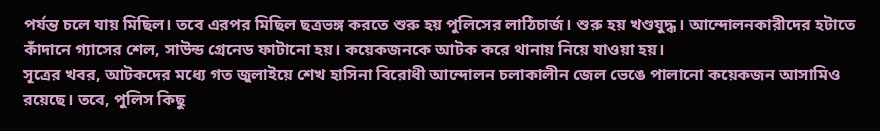পর্যন্ত চলে যায় মিছিল। তবে এরপর মিছিল ছত্রভঙ্গ করতে শুরু হয় পুলিসের লাঠিচার্জ। শুরু হয় খণ্ডযুদ্ধ। আন্দোলনকারীদের হটাতে কাঁদানে গ্যাসের শেল, সাউন্ড গ্রেনেড ফাটানো হয়। কয়েকজনকে আটক করে থানায় নিয়ে যাওয়া হয়।
সূত্রের খবর, আটকদের মধ্যে গত জুলাইয়ে শেখ হাসিনা বিরোধী আন্দোলন চলাকালীন জেল ভেঙে পালানো কয়েকজন আসামিও রয়েছে। তবে, পুলিস কিছু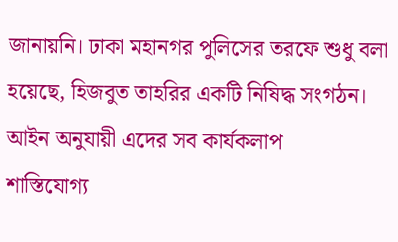জানায়নি। ঢাকা মহানগর পুলিসের তরফে শুধু বলা হয়েছে, হিজবুত তাহরির একটি নিষিদ্ধ সংগঠন।
আইন অনুযায়ী এদের সব কার্যকলাপ
শাস্তিযোগ্য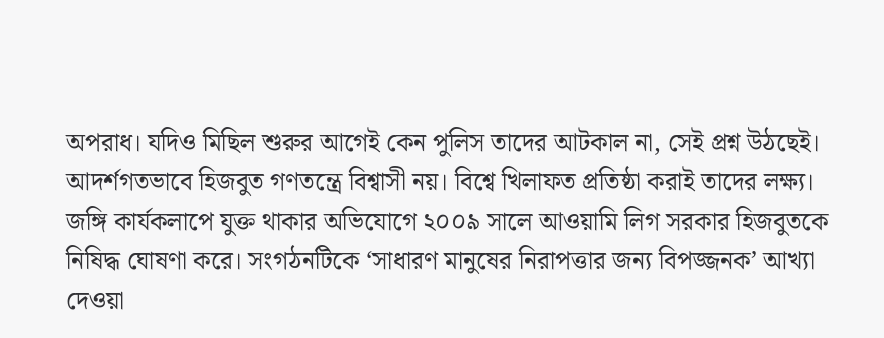অপরাধ। যদিও মিছিল শুরুর আগেই কেন পুলিস তাদের আটকাল না, সেই প্রশ্ন উঠছেই।
আদর্শগতভাবে হিজবুত গণতন্ত্রে বিশ্বাসী নয়। বিশ্বে খিলাফত প্রতিষ্ঠা করাই তাদের লক্ষ্য। জঙ্গি কার্যকলাপে যুক্ত থাকার অভিযোগে ২০০৯ সালে আওয়ামি লিগ সরকার হিজবুতকে নিষিদ্ধ ঘোষণা করে। সংগঠনটিকে ‘সাধারণ মানুষের নিরাপত্তার জন্য বিপজ্জনক’ আখ্যা দেওয়া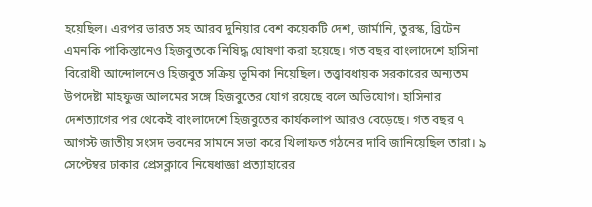হয়েছিল। এরপর ভারত সহ আরব দুনিয়ার বেশ কয়েকটি দেশ, জার্মানি, তুরস্ক, ব্রিটেন এমনকি পাকিস্তানেও হিজবুতকে নিষিদ্ধ ঘোষণা করা হয়েছে। গত বছর বাংলাদেশে হাসিনা বিরোধী আন্দোলনেও হিজবুত সক্রিয় ভূমিকা নিয়েছিল। তত্ত্বাবধায়ক সরকারের অন্যতম উপদেষ্টা মাহফুজ আলমের সঙ্গে হিজবুতের যোগ রয়েছে বলে অভিযোগ। হাসিনার দেশত্যাগের পর থেকেই বাংলাদেশে হিজবুতের কার্যকলাপ আরও বেড়েছে। গত বছর ৭ আগস্ট জাতীয় সংসদ ভবনের সামনে সভা করে খিলাফত গঠনের দাবি জানিয়েছিল তারা। ৯ সেপ্টেম্বর ঢাকার প্রেসক্লাবে নিষেধাজ্ঞা প্রত্যাহারের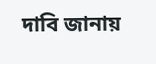দাবি জানায়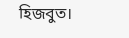হিজবুত।